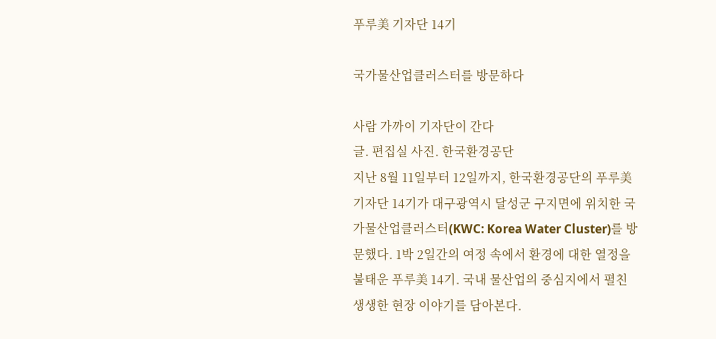푸루美 기자단 14기

국가물산업클러스터를 방문하다

사람 가까이 기자단이 간다
글. 편집실 사진. 한국환경공단
지난 8월 11일부터 12일까지, 한국환경공단의 푸루美 기자단 14기가 대구광역시 달성군 구지면에 위치한 국가물산업클러스터(KWC: Korea Water Cluster)를 방문했다. 1박 2일간의 여정 속에서 환경에 대한 열정을 불태운 푸루美 14기. 국내 물산업의 중심지에서 펼친 생생한 현장 이야기를 담아본다.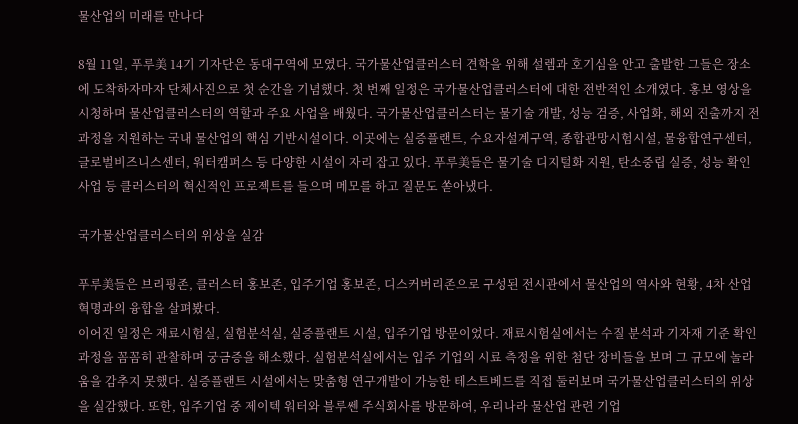물산업의 미래를 만나다

8월 11일, 푸루美 14기 기자단은 동대구역에 모였다. 국가물산업클러스터 견학을 위해 설렘과 호기심을 안고 출발한 그들은 장소에 도착하자마자 단체사진으로 첫 순간을 기념했다. 첫 번째 일정은 국가물산업클러스터에 대한 전반적인 소개였다. 홍보 영상을 시청하며 물산업클러스터의 역할과 주요 사업을 배웠다. 국가물산업클러스터는 물기술 개발, 성능 검증, 사업화, 해외 진출까지 전 과정을 지원하는 국내 물산업의 핵심 기반시설이다. 이곳에는 실증플랜트, 수요자설계구역, 종합관망시험시설, 물융합연구센터, 글로벌비즈니스센터, 워터캠퍼스 등 다양한 시설이 자리 잡고 있다. 푸루美들은 물기술 디지털화 지원, 탄소중립 실증, 성능 확인 사업 등 클러스터의 혁신적인 프로젝트를 들으며 메모를 하고 질문도 쏟아냈다.

국가물산업클러스터의 위상을 실감

푸루美들은 브리핑존, 클러스터 홍보존, 입주기업 홍보존, 디스커버리존으로 구성된 전시관에서 물산업의 역사와 현황, 4차 산업혁명과의 융합을 살펴봤다.
이어진 일정은 재료시험실, 실험분석실, 실증플랜트 시설, 입주기업 방문이었다. 재료시험실에서는 수질 분석과 기자재 기준 확인 과정을 꼼꼼히 관찰하며 궁금증을 해소했다. 실험분석실에서는 입주 기업의 시료 측정을 위한 첨단 장비들을 보며 그 규모에 놀라움을 감추지 못했다. 실증플랜트 시설에서는 맞춤형 연구개발이 가능한 테스트베드를 직접 둘러보며 국가물산업클러스터의 위상을 실감했다. 또한, 입주기업 중 제이텍 워터와 블루쎈 주식회사를 방문하여, 우리나라 물산업 관련 기업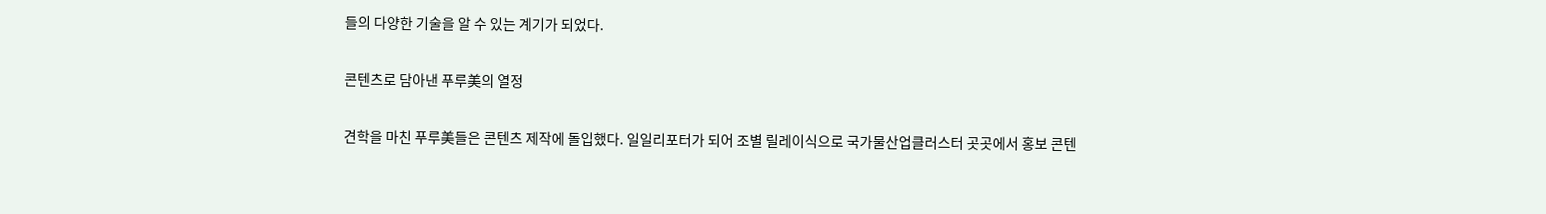들의 다양한 기술을 알 수 있는 계기가 되었다.

콘텐츠로 담아낸 푸루美의 열정

견학을 마친 푸루美들은 콘텐츠 제작에 돌입했다. 일일리포터가 되어 조별 릴레이식으로 국가물산업클러스터 곳곳에서 홍보 콘텐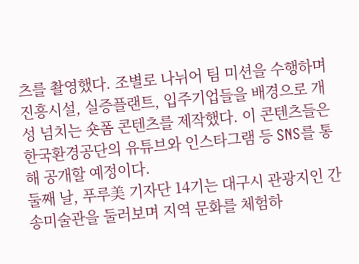츠를 촬영했다. 조별로 나뉘어 팀 미션을 수행하며 진흥시설, 실증플랜트, 입주기업들을 배경으로 개성 넘치는 숏폼 콘텐츠를 제작했다. 이 콘텐츠들은 한국환경공단의 유튜브와 인스타그램 등 SNS를 통해 공개할 예정이다.
둘째 날, 푸루美 기자단 14기는 대구시 관광지인 간송미술관을 둘러보며 지역 문화를 체험하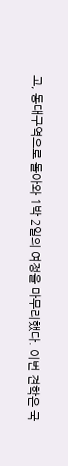고, 동대구역으로 돌아와 1박 2일의 여정을 마무리했다. 이번 견학은 국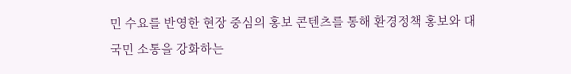민 수요를 반영한 현장 중심의 홍보 콘텐츠를 통해 환경정책 홍보와 대국민 소통을 강화하는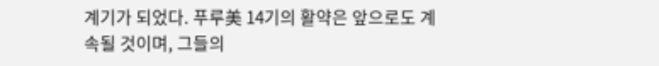계기가 되었다. 푸루美 14기의 활약은 앞으로도 계속될 것이며, 그들의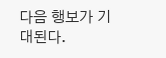다음 행보가 기대된다.